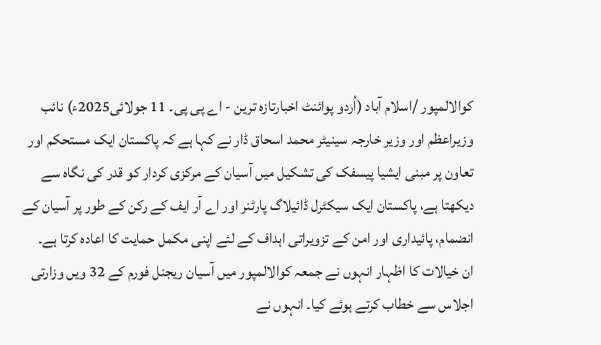کوالالمپور /اسلام آباد (اُردو پوائنٹ اخبارتازہ ترین - اے پی پی۔ 11 جولائی2025ء) نائب وزیراعظم اور وزیر خارجہ سینیٹر محمد اسحاق ڈار نے کہا ہے کہ پاکستان ایک مستحکم اور تعاون پر مبنی ایشیا پیسفک کی تشکیل میں آسیان کے مرکزی کردار کو قدر کی نگاہ سے دیکھتا ہے، پاکستان ایک سیکٹرل ڈائیلاگ پارٹنر اور اے آر ایف کے رکن کے طور پر آسیان کے انضمام، پائیداری اور امن کے تزویراتی اہداف کے لئے اپنی مکمل حمایت کا اعادہ کرتا ہے۔
ان خیالات کا اظہار انہوں نے جمعہ کوالالمپور میں آسیان ریجنل فورم کے 32 ویں وزارتی اجلاس سے خطاب کرتے ہوئے کیا۔ انہوں نے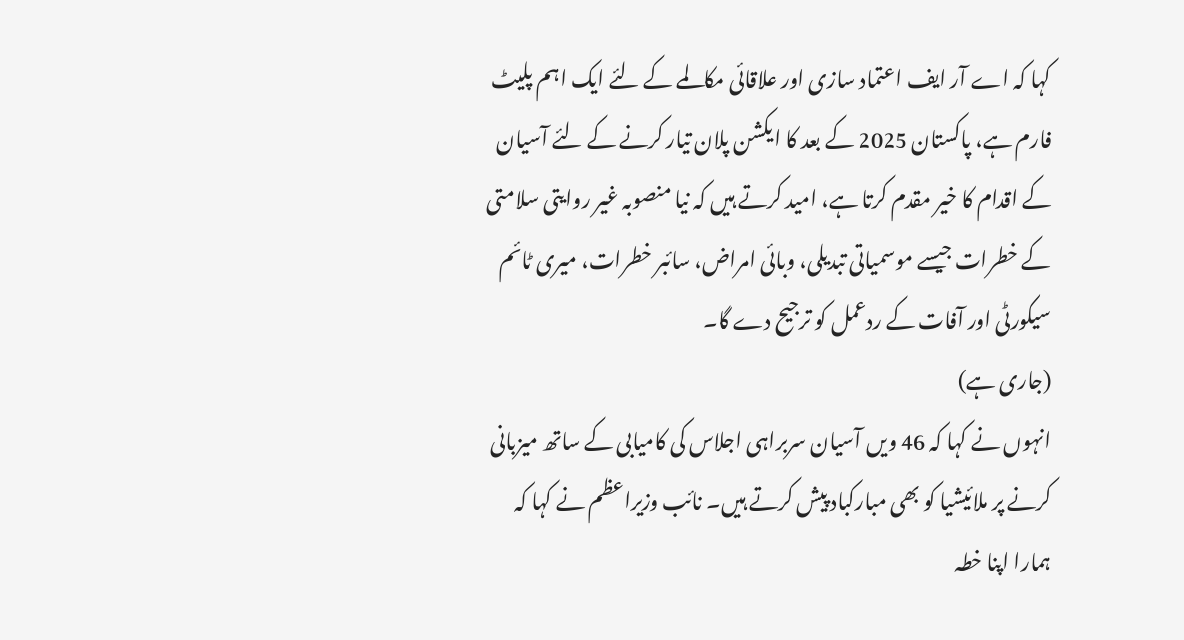کہا کہ اے آر ایف اعتماد سازی اور علاقائی مکالمے کے لئے ایک اہم پلیٹ فارم ہے، پاکستان 2025 کے بعد کا ایکشن پلان تیار کرنے کے لئے آسیان کے اقدام کا خیر مقدم کرتا ہے، امید کرتے ہیں کہ نیا منصوبہ غیر روایتی سلامتی کے خطرات جیسے موسمیاتی تبدیلی، وبائی امراض، سائبر خطرات، میری ٹائم سیکورٹی اور آفات کے ردعمل کو ترجیح دے گا۔
(جاری ہے)
انہوں نے کہا کہ 46 ویں آسیان سربراہی اجلاس کی کامیابی کے ساتھ میزبانی کرنے پر ملائیشیا کو بھی مبارکباد پیش کرتے ہیں۔ نائب وزیراعظم نے کہا کہ ہمارا اپنا خطہ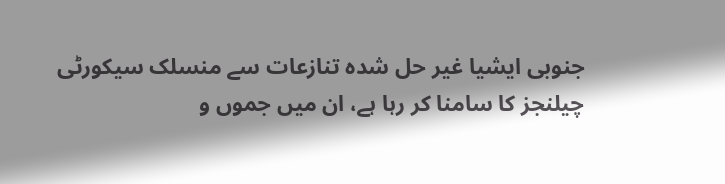جنوبی ایشیا غیر حل شدہ تنازعات سے منسلک سیکورٹی چیلنجز کا سامنا کر رہا ہے، ان میں جموں و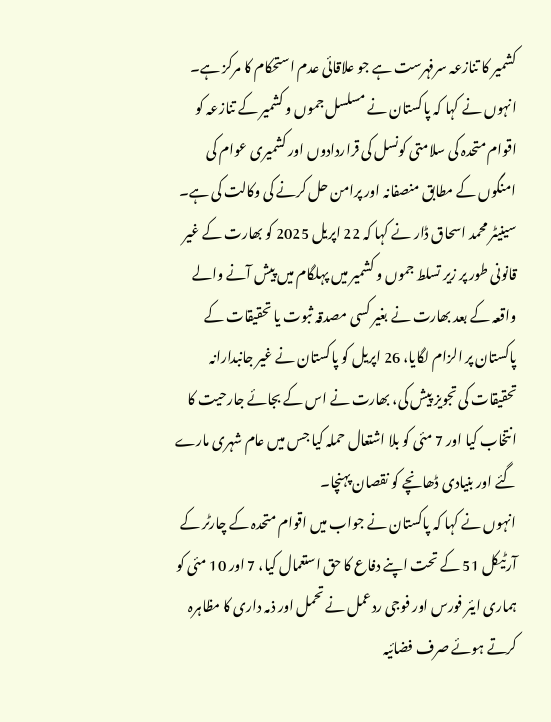کشمیر کا تنازعہ سرفہرست ہے جو علاقائی عدم استحکام کا مرکز ہے۔ انہوں نے کہا کہ پاکستان نے مسلسل جموں و کشمیر کے تنازعہ کو اقوام متحدہ کی سلامتی کونسل کی قراردادوں اور کشمیری عوام کی امنگوں کے مطابق منصفانہ اور پرامن حل کرنے کی وکالت کی ہے۔
سینیٹر محمد اسحاق ڈار نے کہا کہ 22 اپریل 2025 کو بھارت کے غیر قانونی طور پر زیر تسلط جموں و کشمیر میں پہلگام میں پیش آنے والے واقعہ کے بعد بھارت نے بغیر کسی مصدقہ ثبوت یا تحقیقات کے پاکستان پر الزام لگایا، 26 اپریل کو پاکستان نے غیر جانبدارانہ تحقیقات کی تجویز پیش کی، بھارت نے اس کے بجائے جارحیت کا انتخاب کیا اور 7 مئی کو بلا اشتعال حملہ کیا جس میں عام شہری مارے گئے اور بنیادی ڈھانچے کو نقصان پہنچا۔
انہوں نے کہا کہ پاکستان نے جواب میں اقوام متحدہ کے چارٹر کے آرٹیکل 51 کے تحت اپنے دفاع کا حق استعمال کیا، 7 اور 10 مئی کو ہماری ایئر فورس اور فوجی ردعمل نے تحمل اور ذمہ داری کا مظاہرہ کرتے ہوئے صرف فضائیہ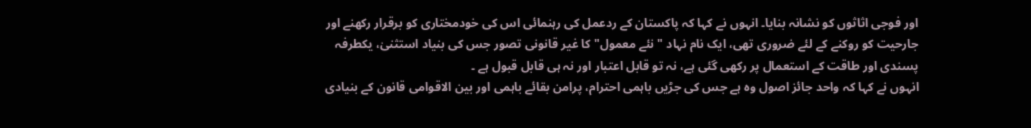اور فوجی اثاثوں کو نشانہ بنایا۔ انہوں نے کہا کہ پاکستان کے ردعمل کی رہنمائی اس کی خودمختاری کو برقرار رکھنے اور جارحیت کو روکنے کے لئے ضروری تھی، ایک نام نہاد "نئے معمول" کا غیر قانونی تصور جس کی بنیاد استثنیٰ، یکطرفہ پسندی اور طاقت کے استعمال پر رکھی گئی ہے، نہ تو قابل اعتبار اور نہ ہی قابل قبول ہے ۔
انہوں نے کہا کہ واحد جائز اصول وہ ہے جس کی جڑیں باہمی احترام، پرامن بقائے باہمی اور بین الاقوامی قانون کے بنیادی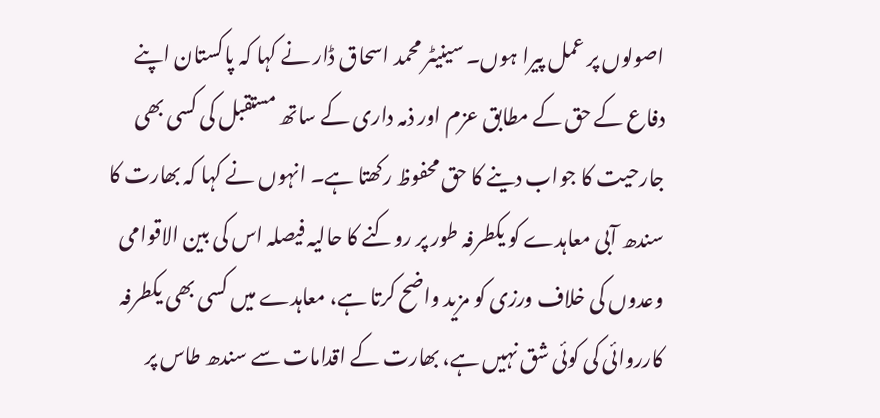اصولوں پر عمل پیرا ہوں۔ سینیٹر محمد اسحاق ڈار نے کہا کہ پاکستان اپنے دفاع کے حق کے مطابق عزم اور ذمہ داری کے ساتھ مستقبل کی کسی بھی جارحیت کا جواب دینے کا حق محفوظ رکھتا ہے۔ انہوں نے کہا کہ بھارت کا سندھ آبی معاہدے کو یکطرفہ طور پر روکنے کا حالیہ فیصلہ اس کی بین الاقوامی وعدوں کی خلاف ورزی کو مزید واضح کرتا ہے، معاہدے میں کسی بھی یکطرفہ کارروائی کی کوئی شق نہیں ہے، بھارت کے اقدامات سے سندھ طاس پر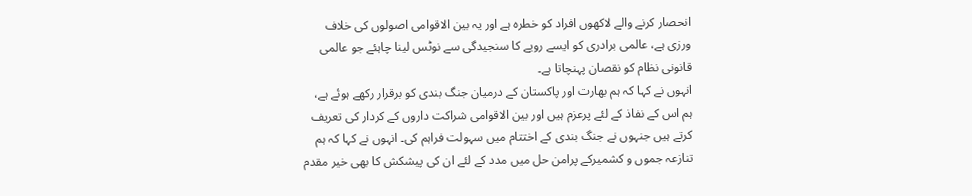انحصار کرنے والے لاکھوں افراد کو خطرہ ہے اور یہ بین الاقوامی اصولوں کی خلاف ورزی ہے، عالمی برادری کو ایسے رویے کا سنجیدگی سے نوٹس لینا چاہئے جو عالمی قانونی نظام کو نقصان پہنچاتا ہے۔
انہوں نے کہا کہ ہم بھارت اور پاکستان کے درمیان جنگ بندی کو برقرار رکھے ہوئے ہے، ہم اس کے نفاذ کے لئے پرعزم ہیں اور بین الاقوامی شراکت داروں کے کردار کی تعریف کرتے ہیں جنہوں نے جنگ بندی کے اختتام میں سہولت فراہم کی۔ انہوں نے کہا کہ ہم تنازعہ جموں و کشمیرکے پرامن حل میں مدد کے لئے ان کی پیشکش کا بھی خیر مقدم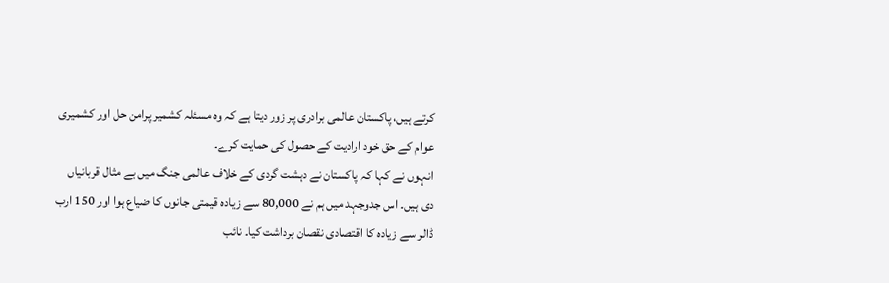کرتے ہیں، پاکستان عالمی برادری پر زور دیتا ہے کہ وہ مسئلہ کشمیر پرامن حل اور کشمیری عوام کے حق خود ارادیت کے حصول کی حمایت کرے۔
انہوں نے کہا کہ پاکستان نے دہشت گردی کے خلاف عالمی جنگ میں بے مثال قربانیاں دی ہیں۔ اس جدوجہد میں ہم نے 80,000 سے زیادہ قیمتی جانوں کا ضیاع ہوا اور 150 ارب ڈالر سے زیادہ کا اقتصادی نقصان برداشت کیا۔ نائب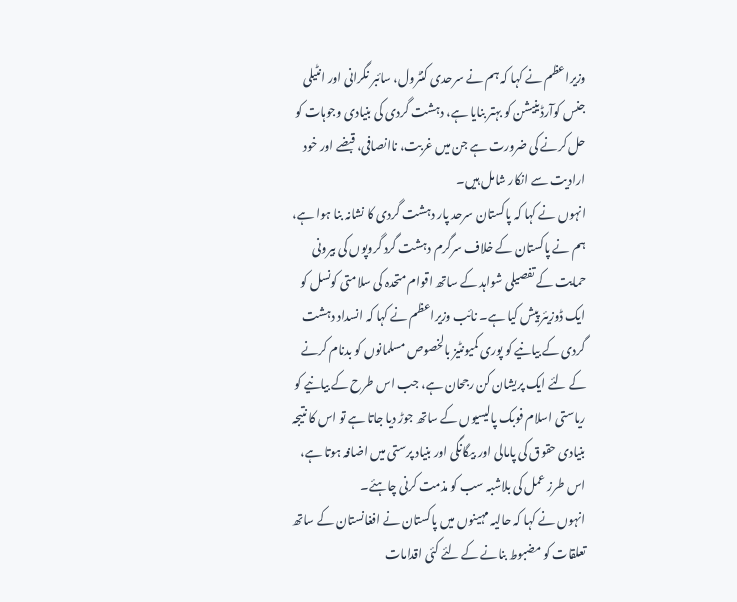وزیراعظم نے کہا کہ ہم نے سرحدی کنٹرول، سائبر نگرانی اور انٹیلی جنس کوآرڈینیشن کو بہتر بنایا ہے، دہشت گردی کی بنیادی وجوہات کو حل کرنے کی ضرورت ہے جن میں غربت، ناانصافی، قبضے اور خود ارادیت سے انکار شامل ہیں۔
انہوں نے کہا کہ پاکستان سرحد پار دہشت گردی کا نشانہ بنا ہوا ہے، ہم نے پاکستان کے خلاف سرگرم دہشت گرد گروپوں کی بیرونی حمایت کے تفصیلی شواہد کے ساتھ اقوام متحدہ کی سلامتی کونسل کو ایک ڈوزیئر پیش کیا ہے۔ نائب وزیراعظم نے کہا کہ انسداد دہشت گردی کے بیانیے کو پوری کمیونٹیز بالخصوص مسلمانوں کو بدنام کرنے کے لئے ایک پریشان کن رجحان ہے، جب اس طرح کے بیانیے کو ریاستی اسلام فوبک پالیسیوں کے ساتھ جوڑ دیا جاتا ہے تو اس کا نتیجہ بنیادی حقوق کی پامالی اور بیگانگی اور بنیاد پرستی میں اضافہ ہوتا ہے، اس طرز عمل کی بلاشبہ سب کو مذمت کرنی چاہئے۔
انہوں نے کہا کہ حالیہ مہینوں میں پاکستان نے افغانستان کے ساتھ تعلقات کو مضبوط بنانے کے لئے کئی اقدامات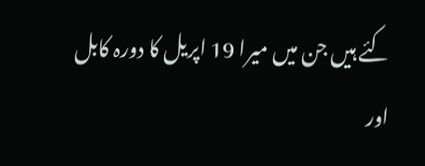کئے ہیں جن میں میرا 19 اپریل کا دورہ کابل اور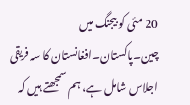20 مئی کو بیجنگ میں چین۔پاکستان۔افغانستان کا سہ فریقی اجلاس شامل ہے، ہم سمجھتے ہیں کہ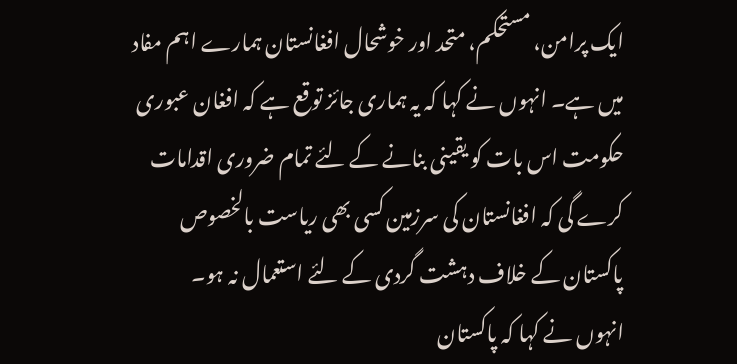ایک پرامن، مستحکم، متحد اور خوشحال افغانستان ہمارے اہم مفاد میں ہے۔ انہوں نے کہا کہ یہ ہماری جائز توقع ہے کہ افغان عبوری حکومت اس بات کو یقینی بنانے کے لئے تمام ضروری اقدامات کرے گی کہ افغانستان کی سرزمین کسی بھی ریاست بالخصوص پاکستان کے خلاف دہشت گردی کے لئے استعمال نہ ہو۔
انہوں نے کہا کہ پاکستان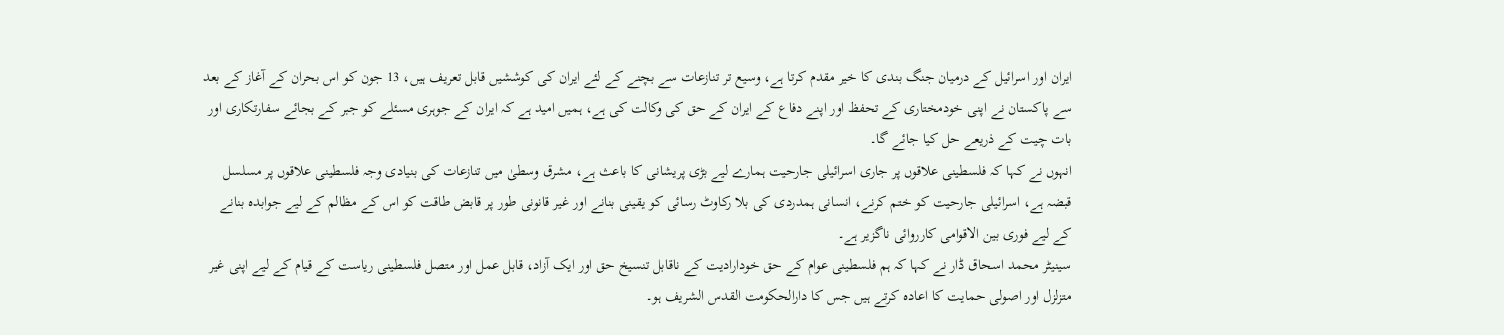ایران اور اسرائیل کے درمیان جنگ بندی کا خیر مقدم کرتا ہے، وسیع تر تنازعات سے بچنے کے لئے ایران کی کوششیں قابل تعریف ہیں، 13 جون کو اس بحران کے آغاز کے بعد سے پاکستان نے اپنی خودمختاری کے تحفظ اور اپنے دفاع کے ایران کے حق کی وکالت کی ہے، ہمیں امید ہے کہ ایران کے جوہری مسئلے کو جبر کے بجائے سفارتکاری اور بات چیت کے ذریعے حل کیا جائے گا۔
انہوں نے کہا کہ فلسطینی علاقوں پر جاری اسرائیلی جارحیت ہمارے لیے بڑی پریشانی کا باعث ہے، مشرق وسطیٰ میں تنازعات کی بنیادی وجہ فلسطینی علاقوں پر مسلسل قبضہ ہے، اسرائیلی جارحیت کو ختم کرنے، انسانی ہمدردی کی بلا رکاوٹ رسائی کو یقینی بنانے اور غیر قانونی طور پر قابض طاقت کو اس کے مظالم کے لیے جوابدہ بنانے کے لیے فوری بین الاقوامی کارروائی ناگزیر ہے۔
سینیٹر محمد اسحاق ڈار نے کہا کہ ہم فلسطینی عوام کے حق خودارادیت کے ناقابل تنسیخ حق اور ایک آزاد، قابل عمل اور متصل فلسطینی ریاست کے قیام کے لیے اپنی غیر متزلزل اور اصولی حمایت کا اعادہ کرتے ہیں جس کا دارالحکومت القدس الشریف ہو۔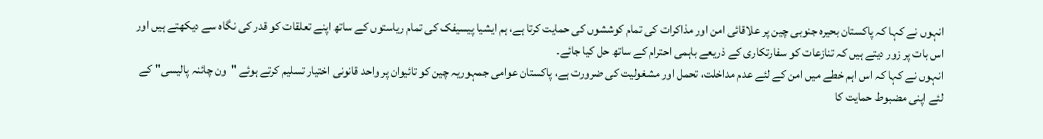انہوں نے کہا کہ پاکستان بحیرہ جنوبی چین پر علاقائی امن اور مذاکرات کی تمام کوششوں کی حمایت کرتا ہے، ہم ایشیا پیسیفک کی تمام ریاستوں کے ساتھ اپنے تعلقات کو قدر کی نگاہ سے دیکھتے ہیں اور اس بات پر زور دیتے ہیں کہ تنازعات کو سفارتکاری کے ذریعے باہمی احترام کے ساتھ حل کیا جائے۔
انہوں نے کہا کہ اس اہم خطے میں امن کے لئے عدم مداخلت، تحمل اور مشغولیت کی ضرورت ہے، پاکستان عوامی جمہوریہ چین کو تائیوان پر واحد قانونی اختیار تسلیم کرتے ہوئے "ون چائنہ پالیسی" کے لئے اپنی مضبوط حمایت کا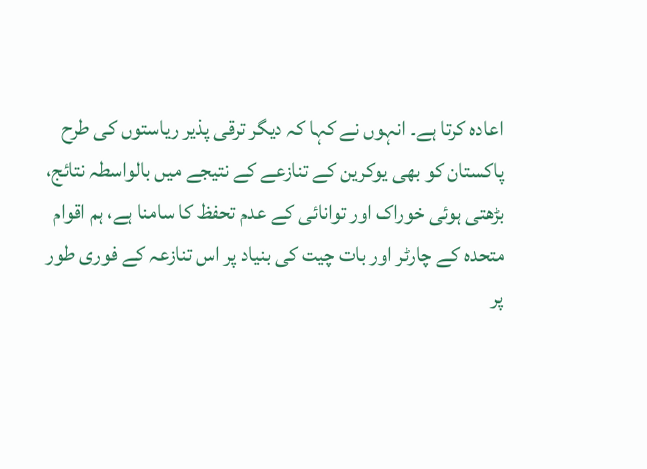اعادہ کرتا ہے۔ انہوں نے کہا کہ دیگر ترقی پذیر ریاستوں کی طرح پاکستان کو بھی یوکرین کے تنازعے کے نتیجے میں بالواسطہ نتائج، بڑھتی ہوئی خوراک اور توانائی کے عدم تحفظ کا سامنا ہے، ہم اقوام متحدہ کے چارٹر اور بات چیت کی بنیاد پر اس تنازعہ کے فوری طور پر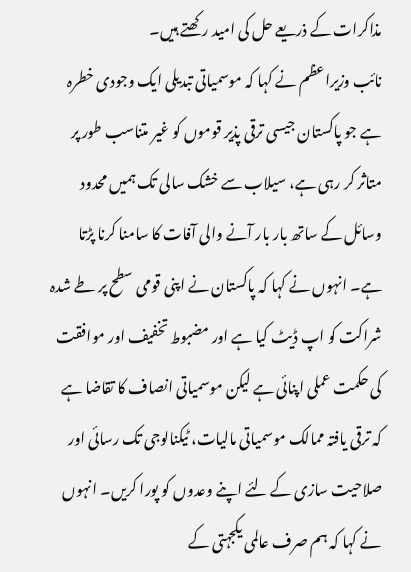مذاکرات کے ذریعے حل کی امید رکھتے ہیں۔
نائب وزیراعظم نے کہا کہ موسمیاتی تبدیلی ایک وجودی خطرہ ہے جو پاکستان جیسی ترقی پذیر قوموں کو غیر متناسب طور پر متاثر کر رہی ہے، سیلاب سے خشک سالی تک ہمیں محدود وسائل کے ساتھ بار بار آنے والی آفات کا سامنا کرنا پڑتا ہے۔ انہوں نے کہا کہ پاکستان نے اپنی قومی سطح پر طے شدہ شراکت کو اپ ڈیٹ کیا ہے اور مضبوط تخفیف اور موافقت کی حکمت عملی اپنائی ہے لیکن موسمیاتی انصاف کا تقاضا ہے کہ ترقی یافتہ ممالک موسمیاتی مالیات، ٹیکنالوجی تک رسائی اور صلاحیت سازی کے لئے اپنے وعدوں کو پورا کریں۔ انہوں نے کہا کہ ہم صرف عالمی یکجہتی کے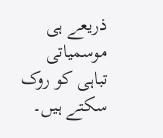ذریعے ہی موسمیاتی تباہی کو روک سکتے ہیں۔